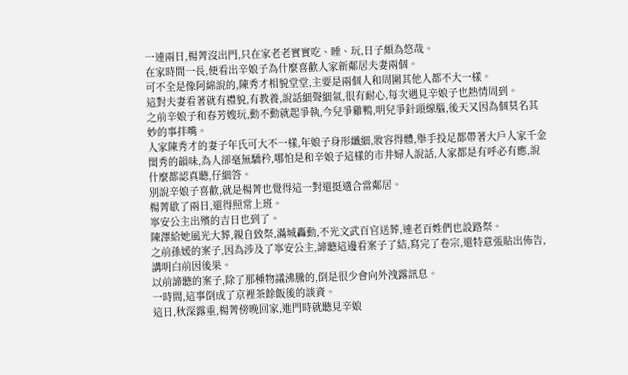一連兩日,楊菁沒出門,只在家老老實實吃、睡、玩,日子頗為悠哉。
在家時間一長,便看出辛娘子為什麼喜歡人家新鄰居夫妻兩個。
可不全是像阿綿說的,陳秀才相貌堂堂,主要是兩個人和周圍其他人都不大一樣。
這對夫妻看著就有禮貌,有教養,說話細聲細氣,很有耐心,每次遇見辛娘子也熱情周到。
之前辛娘子和春芳嫂玩,動不動就起爭執,今兒爭雞鴨,明兒爭針頭線腦,後天又因為個莫名其妙的事拌嘴。
人家陳秀才的妻子年氏可大不一樣,年娘子身形纖細,妝容得體,舉手投足都帶著大戶人家千金閨秀的韻味,為人卻毫無驕矜,哪怕是和辛娘子這樣的市井婦人說話,人家都是有呼必有應,說什麼都認真聽,仔細答。
別說辛娘子喜歡,就是楊菁也覺得這一對還挺適合當鄰居。
楊菁歇了兩日,還得照常上班。
寧安公主出殯的吉日也到了。
陳澤給她風光大葬,親自致祭,滿城轟動,不光文武百官送葬,連老百姓們也設路祭。
之前孫媛的案子,因為涉及了寧安公主,諦聽這邊看案子了結,寫完了卷宗,還特意張貼出佈告,講明白前因後果。
以前諦聽的案子,除了那種物議沸騰的,倒是很少會向外洩露訊息。
一時間,這事倒成了京裡茶餘飯後的談資。
這日,秋深露重,楊菁傍晚回家,進門時就聽見辛娘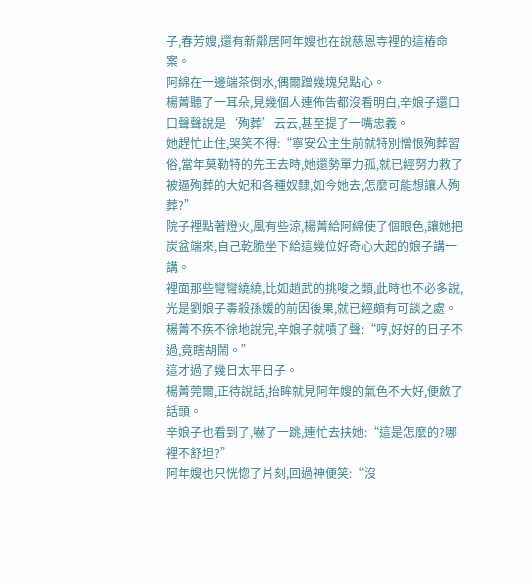子,春芳嫂,還有新鄰居阿年嫂也在說慈恩寺裡的這樁命案。
阿綿在一邊端茶倒水,偶爾蹭幾塊兒點心。
楊菁聽了一耳朵,見幾個人連佈告都沒看明白,辛娘子還口口聲聲說是‘殉葬’云云,甚至提了一嘴忠義。
她趕忙止住,哭笑不得:“寧安公主生前就特別憎恨殉葬習俗,當年莫勒特的先王去時,她還勢單力孤,就已經努力救了被逼殉葬的大妃和各種奴隸,如今她去,怎麼可能想讓人殉葬?”
院子裡點著燈火,風有些涼,楊菁給阿綿使了個眼色,讓她把炭盆端來,自己乾脆坐下給這幾位好奇心大起的娘子講一講。
裡面那些彎彎繞繞,比如趙武的挑唆之類,此時也不必多說,光是劉娘子毒殺孫媛的前因後果,就已經頗有可談之處。
楊菁不疾不徐地說完,辛娘子就嘖了聲:“哼,好好的日子不過,竟瞎胡鬧。”
這才過了幾日太平日子。
楊菁莞爾,正待說話,抬眸就見阿年嫂的氣色不大好,便斂了話頭。
辛娘子也看到了,嚇了一跳,連忙去扶她:“這是怎麼的?哪裡不舒坦?”
阿年嫂也只恍惚了片刻,回過神便笑:“沒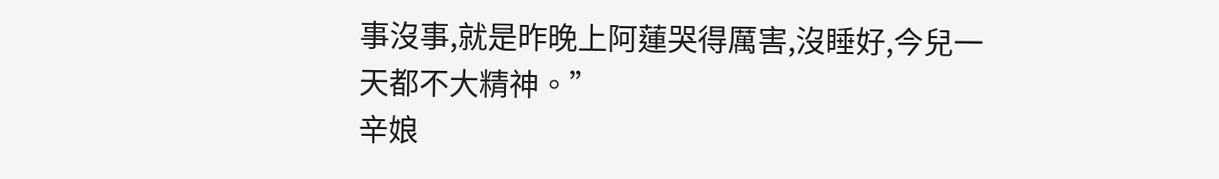事沒事,就是昨晚上阿蓮哭得厲害,沒睡好,今兒一天都不大精神。”
辛娘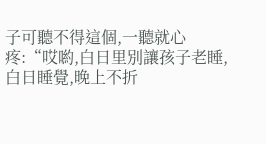子可聽不得這個,一聽就心疼:“哎喲,白日里別讓孩子老睡,白日睡覺,晚上不折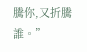騰你,又折騰誰。”